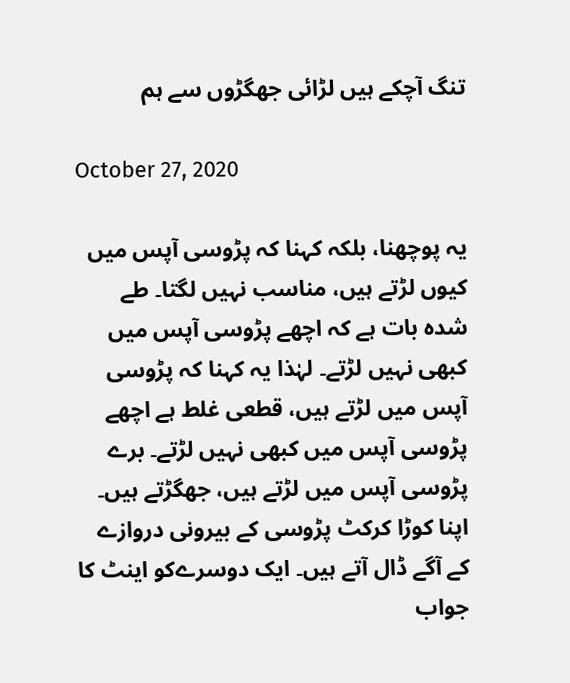تنگ آچکے ہیں لڑائی جھگڑوں سے ہم

October 27, 2020

یہ پوچھنا، بلکہ کہنا کہ پڑوسی آپس میں کیوں لڑتے ہیں، مناسب نہیں لگتا۔ طے شدہ بات ہے کہ اچھے پڑوسی آپس میں کبھی نہیں لڑتے۔ لہٰذا یہ کہنا کہ پڑوسی آپس میں لڑتے ہیں، قطعی غلط ہے اچھے پڑوسی آپس میں کبھی نہیں لڑتے۔ برے پڑوسی آپس میں لڑتے ہیں، جھگڑتے ہیں۔ اپنا کوڑا کرکٹ پڑوسی کے بیرونی دروازے کے آگے ڈال آتے ہیں۔ ایک دوسرےکو اینٹ کا جواب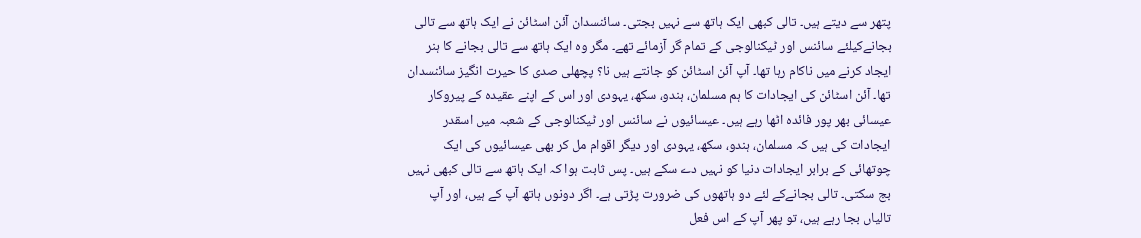پتھر سے دیتے ہیں۔ تالی کبھی ایک ہاتھ سے نہیں بجتی۔ سائنسدان آئن اسٹائن نے ایک ہاتھ سے تالی بجانےکیلئے سائنس اور ٹیکنالوجی کے تمام گر آزمائے تھے۔ مگر وہ ایک ہاتھ سے تالی بجانے کا ہنر ایجاد کرنے میں ناکام رہا تھا۔ آپ آئن اسٹائن کو جانتے ہیں نا؟ پچھلی صدی کا حیرت انگیز سائنسدان تھا۔ آئن اسٹائن کی ایجادات کا ہم مسلمان، ہندو، سکھ، یہودی اور اس کے اپنے عقیدہ کے پیروکار عیسائی بھر پور فائدہ اٹھا رہے ہیں۔ عیسائیوں نے سائنس اور ٹیکنالوجی کے شعبہ میں اسقدر ایجادات کی ہیں کہ مسلمان، ہندو، سکھ، یہودی اور دیگر اقوام مل کر بھی عیسائیوں کی ایک چوتھائی کے برابر ایجادات دنیا کو نہیں دے سکے ہیں۔ پس ثابت ہوا کہ ایک ہاتھ سے تالی کبھی نہیں بج سکتی۔ تالی بجانےکے لئے دو ہاتھوں کی ضرورت پڑتی ہے۔ اگر دونوں ہاتھ آپ کے ہیں، اور آپ تالیاں بجا رہے ہیں، تو پھر آپ کے اس فعل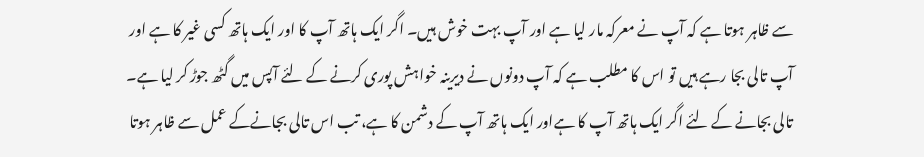سے ظاہر ہوتا ہے کہ آپ نے معرکہ مار لیا ہے اور آپ بہت خوش ہیں۔ اگر ایک ہاتھ آپ کا اور ایک ہاتھ کسی غیر کا ہے اور آپ تالی بجا رہے ہیں تو اس کا مطلب ہے کہ آپ دونوں نے دیرینہ خواہش پوری کرنے کے لئے آپس میں گٹھ جوڑ کر لیا ہے۔ تالی بجانے کے لئے اگر ایک ہاتھ آپ کا ہےاور ایک ہاتھ آپ کے دشمن کا ہے، تب اس تالی بجانےکے عمل سے ظاہر ہوتا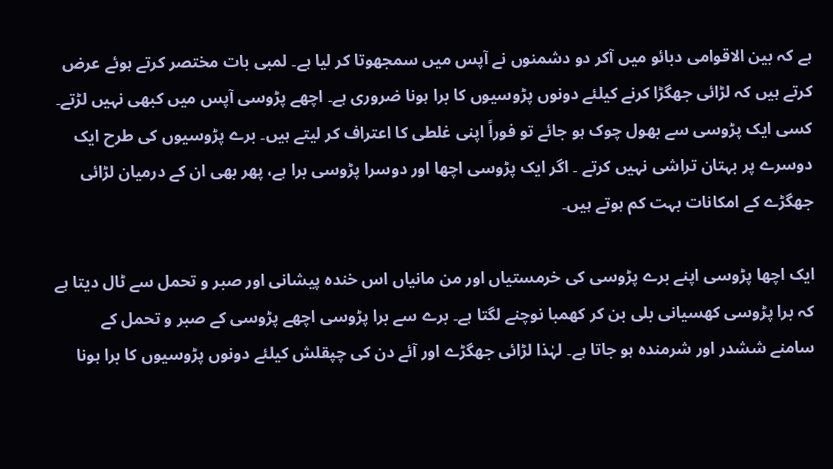ہے کہ بین الاقوامی دبائو میں آکر دو دشمنوں نے آپس میں سمجھوتا کر لیا ہے۔ لمبی بات مختصر کرتے ہوئے عرض کرتے ہیں کہ لڑائی جھگڑا کرنے کیلئے دونوں پڑوسیوں کا برا ہونا ضروری ہے۔ اچھے پڑوسی آپس میں کبھی نہیں لڑتے۔ کسی ایک پڑوسی سے بھول چوک ہو جائے تو فوراً اپنی غلطی کا اعتراف کر لیتے ہیں۔ برے پڑوسیوں کی طرح ایک دوسرے پر بہتان تراشی نہیں کرتے ۔ اگر ایک پڑوسی اچھا اور دوسرا پڑوسی برا ہے، پھر بھی ان کے درمیان لڑائی جھگڑے کے امکانات بہت کم ہوتے ہیں۔

ایک اچھا پڑوسی اپنے برے پڑوسی کی خرمستیاں اور من مانیاں اس خندہ پیشانی اور صبر و تحمل سے ٹال دیتا ہے کہ برا پڑوسی کھسیانی بلی بن کر کھمبا نوچنے لگتا ہے۔ برے سے برا پڑوسی اچھے پڑوسی کے صبر و تحمل کے سامنے ششدر اور شرمندہ ہو جاتا ہے۔ لہٰذا لڑائی جھگڑے اور آئے دن کی چپقلش کیلئے دونوں پڑوسیوں کا برا ہونا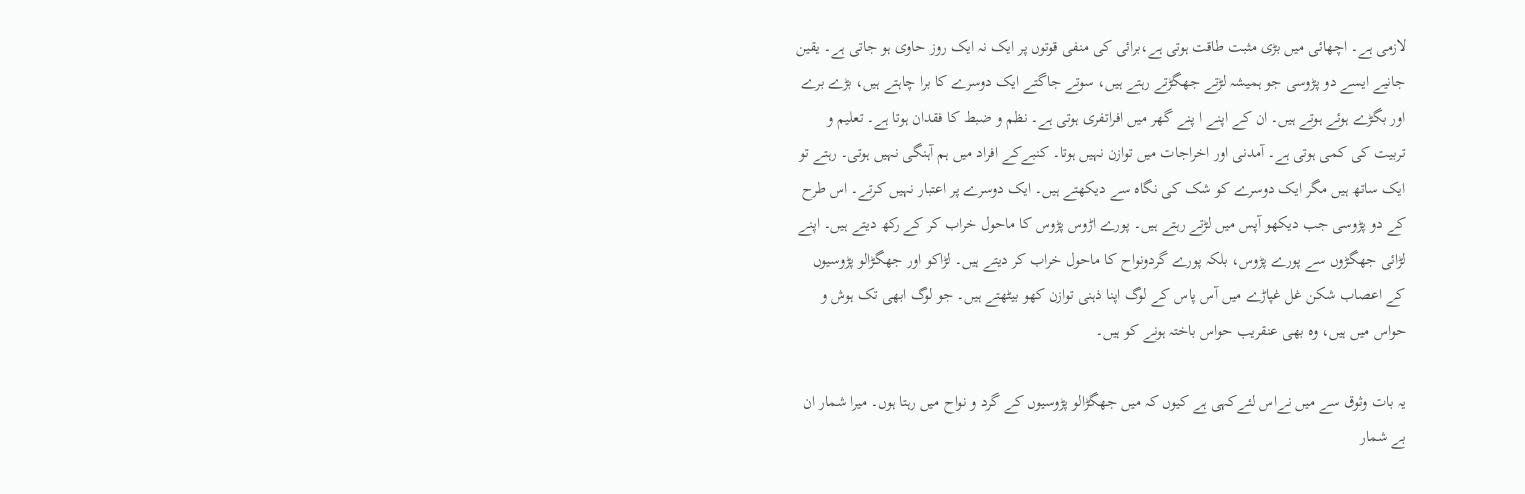لازمی ہے۔ اچھائی میں بڑی مثبت طاقت ہوتی ہے،برائی کی منفی قوتوں پر ایک نہ ایک روز حاوی ہو جاتی ہے۔ یقین جانیے ایسے دو پڑوسی جو ہمیشہ لڑتے جھگڑتے رہتے ہیں، سوتے جاگتے ایک دوسرے کا برا چاہتے ہیں، بڑے برے اور بگڑے ہوئے ہوتے ہیں۔ ان کے اپنے ا پنے گھر میں افراتفری ہوتی ہے۔ نظم و ضبط کا فقدان ہوتا ہے۔ تعلیم و تربیت کی کمی ہوتی ہے۔ آمدنی اور اخراجات میں توازن نہیں ہوتا۔ کنبےکے افراد میں ہم آہنگی نہیں ہوتی۔ رہتے تو ایک ساتھ ہیں مگر ایک دوسرے کو شک کی نگاہ سے دیکھتے ہیں۔ ایک دوسرے پر اعتبار نہیں کرتے۔ اس طرح کے دو پڑوسی جب دیکھو آپس میں لڑتے رہتے ہیں۔ پورے اڑوس پڑوس کا ماحول خراب کر کے رکھ دیتے ہیں۔ اپنے لڑائی جھگڑوں سے پورے پڑوس، بلکہ پورے گردونواح کا ماحول خراب کر دیتے ہیں۔ لڑاکو اور جھگڑالو پڑوسیوں کے اعصاب شکن غل غپاڑے میں آس پاس کے لوگ اپنا ذہنی توازن کھو بیٹھتے ہیں۔ جو لوگ ابھی تک ہوش و حواس میں ہیں، وہ بھی عنقریب حواس باختہ ہونے کو ہیں۔

یہ بات وثوق سے میں نےاس لئےکہی ہے کیوں کہ میں جھگڑالو پڑوسیوں کے گرد و نواح میں رہتا ہوں۔ میرا شمار ان بے شمار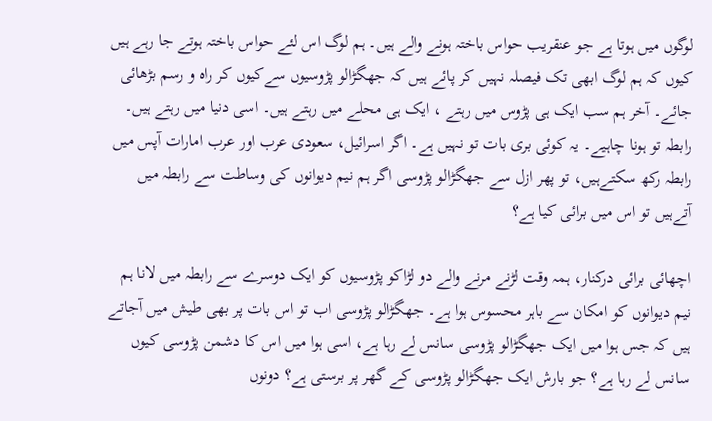لوگوں میں ہوتا ہے جو عنقریب حواس باختہ ہونے والے ہیں۔ ہم لوگ اس لئے حواس باختہ ہوتے جا رہے ہیں کیوں کہ ہم لوگ ابھی تک فیصلہ نہیں کر پائے ہیں کہ جھگڑالو پڑوسیوں سےکیوں کر راہ و رسم بڑھائی جائے۔ آخر ہم سب ایک ہی پڑوس میں رہتے ، ایک ہی محلے میں رہتے ہیں۔ اسی دنیا میں رہتے ہیں۔ رابطہ تو ہونا چاہیے۔ یہ کوئی بری بات تو نہیں ہے۔ اگر اسرائیل، سعودی عرب اور عرب امارات آپس میں رابطہ رکھ سکتےہیں، تو پھر ازل سے جھگڑالو پڑوسی اگر ہم نیم دیوانوں کی وساطت سے رابطہ میں آتےہیں تو اس میں برائی کیا ہے؟

اچھائی برائی درکنار، ہمہ وقت لڑنے مرنے والے دو لڑاکو پڑوسیوں کو ایک دوسرے سے رابطہ میں لانا ہم نیم دیوانوں کو امکان سے باہر محسوس ہوا ہے۔ جھگڑالو پڑوسی اب تو اس بات پر بھی طیش میں آجاتے ہیں کہ جس ہوا میں ایک جھگڑالو پڑوسی سانس لے رہا ہے، اسی ہوا میں اس کا دشمن پڑوسی کیوں سانس لے رہا ہے؟ جو بارش ایک جھگڑالو پڑوسی کے گھر پر برستی ہے؟ دونوں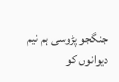جنگجو پڑوسی ہم نیم دیوانوں کو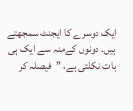ایک دوسرے کا ایجنٹ سمجھتے ہیں۔ دونوں کےمنہ سے ایک ہی بات نکلتی ہے، ’’فیصلہ کر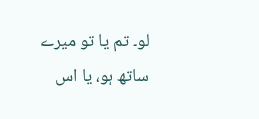لو۔ تم یا تو میرے ساتھ ہو، یا اس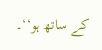کے ساتھ ہو‘‘۔